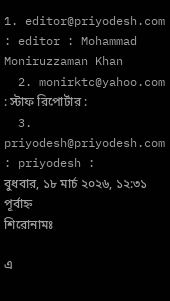1. editor@priyodesh.com : editor : Mohammad Moniruzzaman Khan
  2. monirktc@yahoo.com : স্টাফ রিপোর্টার :
  3. priyodesh@priyodesh.com : priyodesh :
বুধবার, ১৮ মার্চ ২০২৬, ১২:৩১ পূর্বাহ্ন
শিরোনামঃ

এ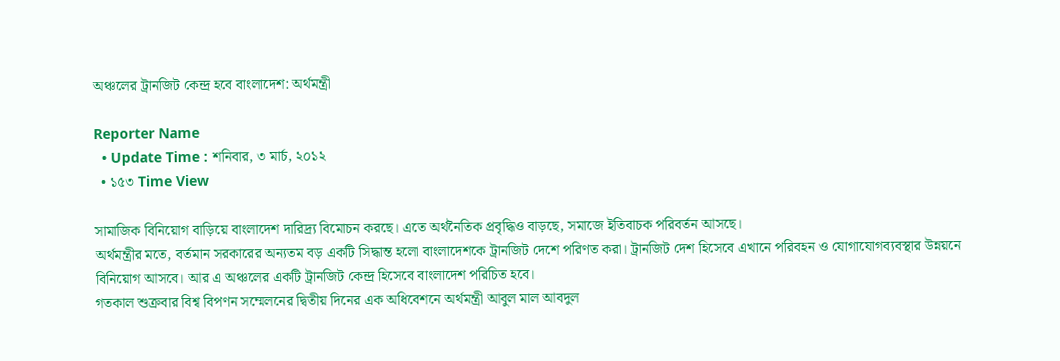অঞ্চলের ট্রানজিট কেন্দ্র হবে বাংলাদেশ: অর্থমন্ত্রী

Reporter Name
  • Update Time : শনিবার, ৩ মার্চ, ২০১২
  • ১৫৩ Time View

সামাজিক বিনিয়োগ বাড়িয়ে বাংলাদেশ দারিদ্র্য বিমোচন করছে। এতে অর্থনৈতিক প্রবৃদ্ধিও বাড়ছে, সমাজে ইতিবাচক পরিবর্তন আসছে।
অর্থমন্ত্রীর মতে, বর্তমান সরকারের অন্যতম বড় একটি সিদ্ধান্ত হলো বাংলাদেশকে ট্রানজিট দেশে পরিণত করা। ট্রানজিট দেশ হিসেবে এখানে পরিবহন ও যোগাযোগব্যবস্থার উন্নয়নে বিনিয়োগ আসবে। আর এ অঞ্চলের একটি ট্রানজিট কেন্দ্র হিসেবে বাংলাদেশ পরিচিত হবে।
গতকাল শুক্রবার বিশ্ব বিপণন সম্মেলনের দ্বিতীয় দিনের এক অধিবেশনে অর্থমন্ত্রী আবুল মাল আবদুল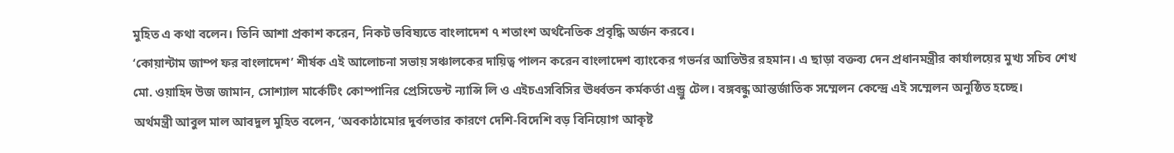মুহিত এ কথা বলেন। তিনি আশা প্রকাশ করেন, নিকট ভবিষ্যতে বাংলাদেশ ৭ শতাংশ অর্থনৈতিক প্রবৃদ্ধি অর্জন করবে।
‘কোয়ান্টাম জাম্প ফর বাংলাদেশ’ শীর্ষক এই আলোচনা সভায় সঞ্চালকের দায়িত্ব পালন করেন বাংলাদেশ ব্যাংকের গভর্নর আতিউর রহমান। এ ছাড়া বক্তব্য দেন প্রধানমন্ত্রীর কার্যালয়ের মুখ্য সচিব শেখ মো. ওয়াহিদ উজ জামান, সোশ্যাল মার্কেটিং কোম্পানির প্রেসিডেন্ট ন্যান্সি লি ও এইচএসবিসির ঊর্ধ্বতন কর্মকর্তা এন্ড্রু টেল। বঙ্গবন্ধু আন্তর্জাতিক সম্মেলন কেন্দ্রে এই সম্মেলন অনুষ্ঠিত হচ্ছে।
অর্থমন্ত্রী আবুল মাল আবদুল মুহিত বলেন, ‘অবকাঠামোর দুর্বলতার কারণে দেশি-বিদেশি বড় বিনিয়োগ আকৃষ্ট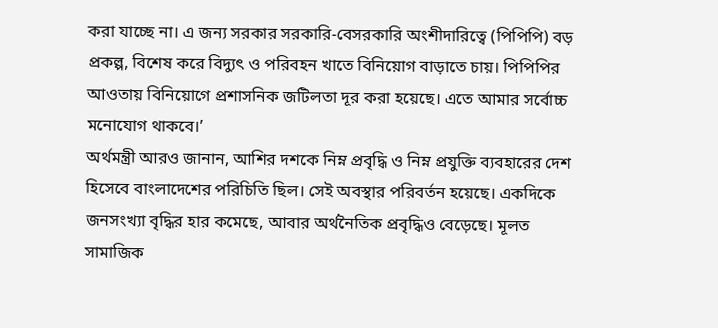করা যাচ্ছে না। এ জন্য সরকার সরকারি-বেসরকারি অংশীদারিত্বে (পিপিপি) বড় প্রকল্প, বিশেষ করে বিদ্যুৎ ও পরিবহন খাতে বিনিয়োগ বাড়াতে চায়। পিপিপির আওতায় বিনিয়োগে প্রশাসনিক জটিলতা দূর করা হয়েছে। এতে আমার সর্বোচ্চ মনোযোগ থাকবে।’
অর্থমন্ত্রী আরও জানান, আশির দশকে নিম্ন প্রবৃদ্ধি ও নিম্ন প্রযুক্তি ব্যবহারের দেশ হিসেবে বাংলাদেশের পরিচিতি ছিল। সেই অবস্থার পরিবর্তন হয়েছে। একদিকে জনসংখ্যা বৃদ্ধির হার কমেছে, আবার অর্থনৈতিক প্রবৃদ্ধিও বেড়েছে। মূলত সামাজিক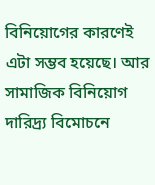বিনিয়োগের কারণেই এটা সম্ভব হয়েছে। আর সামাজিক বিনিয়োগ দারিদ্র্য বিমোচনে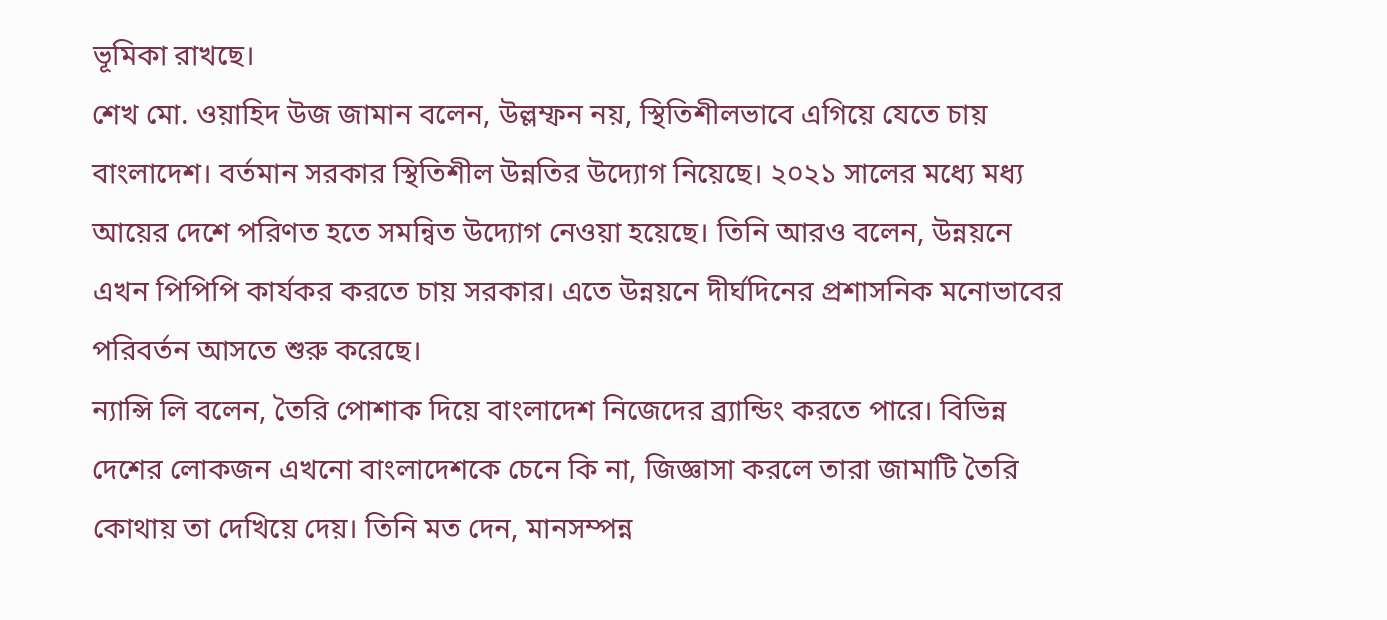ভূমিকা রাখছে।
শেখ মো. ওয়াহিদ উজ জামান বলেন, উল্লম্ফন নয়, স্থিতিশীলভাবে এগিয়ে যেতে চায় বাংলাদেশ। বর্তমান সরকার স্থিতিশীল উন্নতির উদ্যোগ নিয়েছে। ২০২১ সালের মধ্যে মধ্য আয়ের দেশে পরিণত হতে সমন্বিত উদ্যোগ নেওয়া হয়েছে। তিনি আরও বলেন, উন্নয়নে এখন পিপিপি কার্যকর করতে চায় সরকার। এতে উন্নয়নে দীর্ঘদিনের প্রশাসনিক মনোভাবের পরিবর্তন আসতে শুরু করেছে।
ন্যান্সি লি বলেন, তৈরি পোশাক দিয়ে বাংলাদেশ নিজেদের ব্র্যান্ডিং করতে পারে। বিভিন্ন দেশের লোকজন এখনো বাংলাদেশকে চেনে কি না, জিজ্ঞাসা করলে তারা জামাটি তৈরি কোথায় তা দেখিয়ে দেয়। তিনি মত দেন, মানসম্পন্ন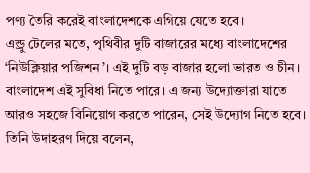পণ্য তৈরি করেই বাংলাদেশকে এগিয়ে যেতে হবে।
এন্ড্রু টেলের মতে, পৃথিবীর দুটি বাজারের মধ্যে বাংলাদেশের ‘নিউক্লিয়ার পজিশন’। এই দুটি বড় বাজার হলো ভারত ও চীন। বাংলাদেশ এই সুবিধা নিতে পারে। এ জন্য উদ্যোক্তারা যাতে আরও সহজে বিনিয়োগ করতে পারেন, সেই উদ্যোগ নিতে হবে। তিনি উদাহরণ দিয়ে বলেন,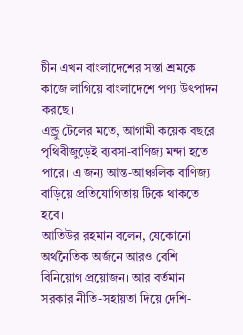চীন এখন বাংলাদেশের সস্তা শ্রমকে কাজে লাগিয়ে বাংলাদেশে পণ্য উৎপাদন করছে।
এন্ড্রু টেলের মতে, আগামী কয়েক বছরে পৃথিবীজুড়েই ব্যবসা-বাণিজ্য মন্দা হতে পারে। এ জন্য আন্ত-আঞ্চলিক বাণিজ্য বাড়িয়ে প্রতিযোগিতায় টিকে থাকতে হবে।
আতিউর রহমান বলেন, যেকোনো অর্থনৈতিক অর্জনে আরও বেশি বিনিয়োগ প্রয়োজন। আর বর্তমান সরকার নীতি-সহায়তা দিয়ে দেশি-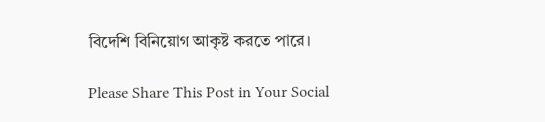বিদেশি বিনিয়োগ আকৃষ্ট করতে পারে।

Please Share This Post in Your Social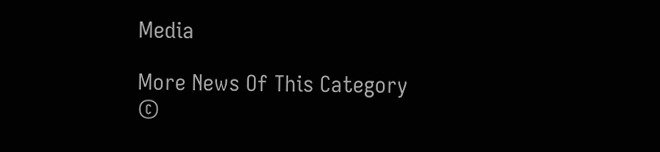Media

More News Of This Category
©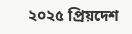২০২৫ প্রিয়দেশ